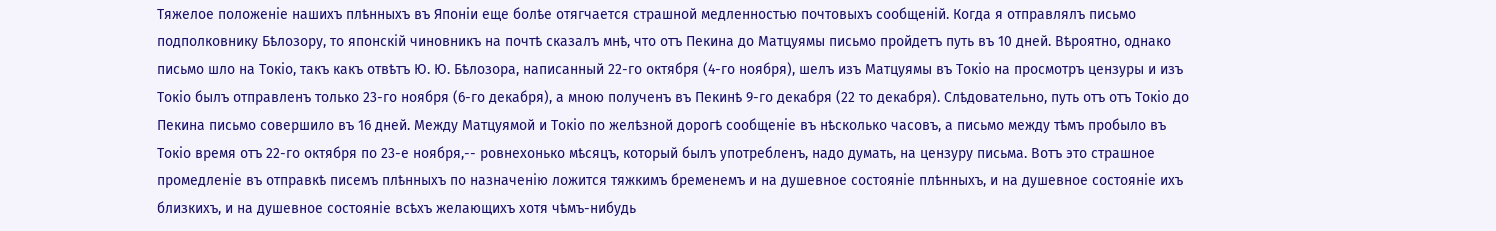Тяжелое положеніе нашихъ плѣнныхъ въ Японіи еще болѣе отягчается страшной медленностью почтовыхъ сообщеній. Когда я отправлялъ письмо подполковнику Бѣлозору, то японскій чиновникъ на почтѣ сказалъ мнѣ, что отъ Пекина до Матцуямы письмо пройдетъ путь въ 10 дней. Вѣроятно, однако письмо шло на Токіо, такъ какъ отвѣтъ Ю. Ю. Бѣлозора, написанный 22-го октября (4-го ноября), шелъ изъ Матцуямы въ Токіо на просмотръ цензуры и изъ Токіо былъ отправленъ только 23-го ноября (6-го декабря), а мною полученъ въ Пекинѣ 9-го декабря (22 то декабря). Слѣдовательно, путь отъ отъ Токіо до Пекина письмо совершило въ 16 дней. Между Матцуямой и Токіо по желѣзной дорогѣ сообщеніе въ нѣсколько часовъ, а письмо между тѣмъ пробыло въ Токіо время отъ 22-го октября по 23-е ноября,-- ровнехонько мѣсяцъ, который былъ употребленъ, надо думать, на цензуру письма. Вотъ это страшное промедленіе въ отправкѣ писемъ плѣнныхъ по назначенію ложится тяжкимъ бременемъ и на душевное состояніе плѣнныхъ, и на душевное состояніе ихъ близкихъ, и на душевное состояніе всѣхъ желающихъ хотя чѣмъ-нибудь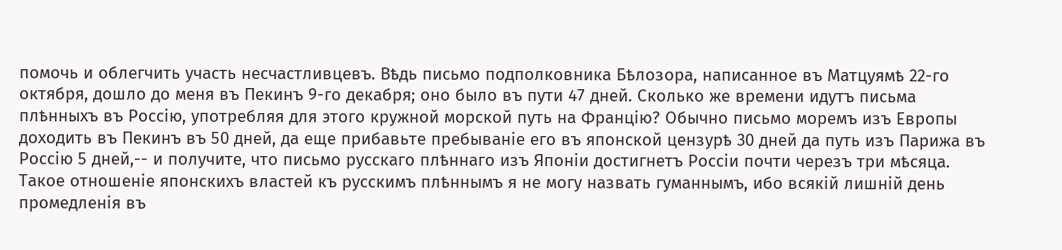помочь и облегчить участь несчастливцевъ. Вѣдь письмо подполковника Бѣлозора, написанное въ Матцуямѣ 22-го октября, дошло до меня въ Пекинъ 9-го декабря; оно было въ пути 47 дней. Сколько же времени идутъ письма плѣнныхъ въ Россію, употребляя для этого кружной морской путь на Францію? Обычно письмо моремъ изъ Европы доходить въ Пекинъ въ 50 дней, да еще прибавьте пребываніе его въ японской цензурѣ 30 дней да путь изъ Парижа въ Россію 5 дней,-- и получите, что письмо русскаго плѣннаго изъ Японіи достигнетъ Россіи почти черезъ три мѣсяца.
Такое отношеніе японскихъ властей къ русскимъ плѣннымъ я не могу назвать гуманнымъ, ибо всякій лишній день промедленія въ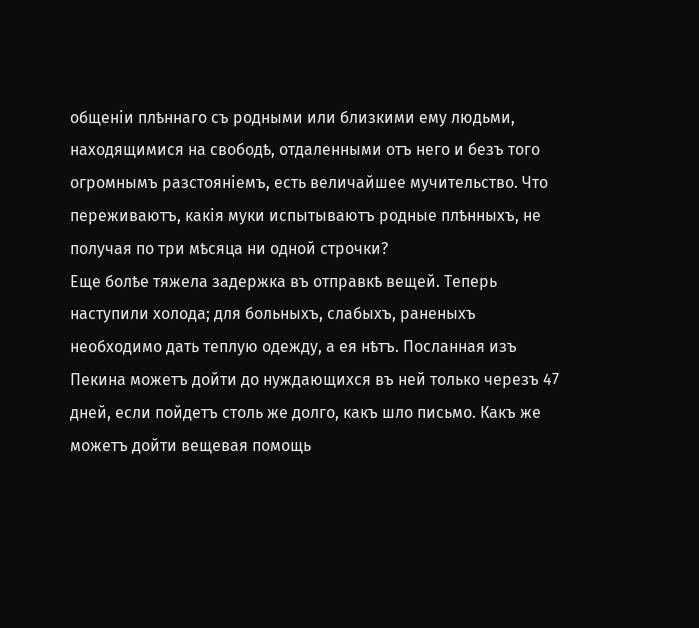общеніи плѣннаго съ родными или близкими ему людьми, находящимися на свободѣ, отдаленными отъ него и безъ того огромнымъ разстояніемъ, есть величайшее мучительство. Что переживаютъ, какія муки испытываютъ родные плѣнныхъ, не получая по три мѣсяца ни одной строчки?
Еще болѣе тяжела задержка въ отправкѣ вещей. Теперь наступили холода; для больныхъ, слабыхъ, раненыхъ необходимо дать теплую одежду, а ея нѣтъ. Посланная изъ Пекина можетъ дойти до нуждающихся въ ней только черезъ 47 дней, если пойдетъ столь же долго, какъ шло письмо. Какъ же можетъ дойти вещевая помощь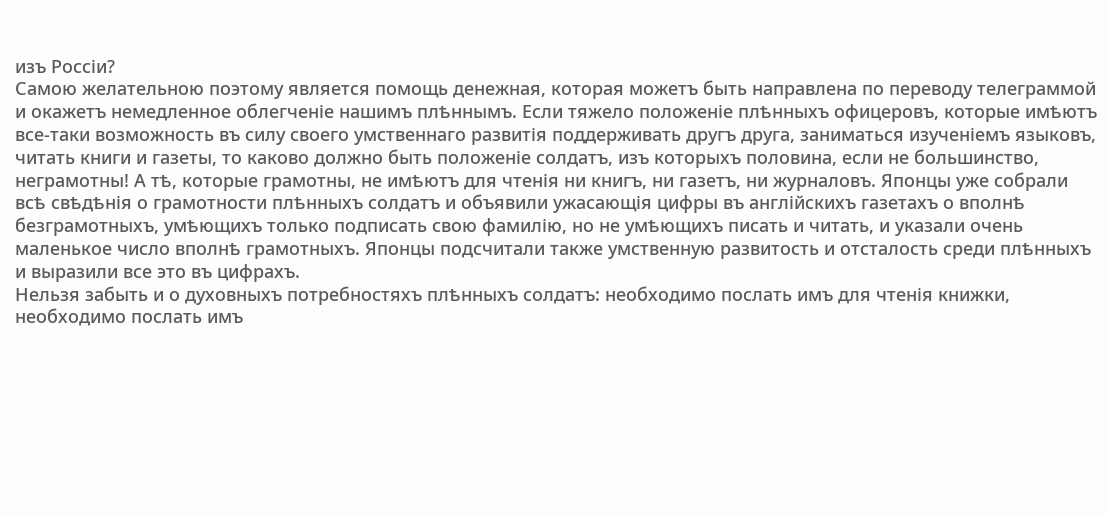изъ Россіи?
Самою желательною поэтому является помощь денежная, которая можетъ быть направлена по переводу телеграммой и окажетъ немедленное облегченіе нашимъ плѣннымъ. Если тяжело положеніе плѣнныхъ офицеровъ, которые имѣютъ все-таки возможность въ силу своего умственнаго развитія поддерживать другъ друга, заниматься изученіемъ языковъ, читать книги и газеты, то каково должно быть положеніе солдатъ, изъ которыхъ половина, если не большинство, неграмотны! А тѣ, которые грамотны, не имѣютъ для чтенія ни книгъ, ни газетъ, ни журналовъ. Японцы уже собрали всѣ свѣдѣнія о грамотности плѣнныхъ солдатъ и объявили ужасающія цифры въ англійскихъ газетахъ о вполнѣ безграмотныхъ, умѣющихъ только подписать свою фамилію, но не умѣющихъ писать и читать, и указали очень маленькое число вполнѣ грамотныхъ. Японцы подсчитали также умственную развитость и отсталость среди плѣнныхъ и выразили все это въ цифрахъ.
Нельзя забыть и о духовныхъ потребностяхъ плѣнныхъ солдатъ: необходимо послать имъ для чтенія книжки, необходимо послать имъ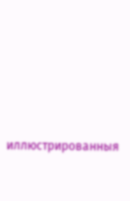иллюстрированныя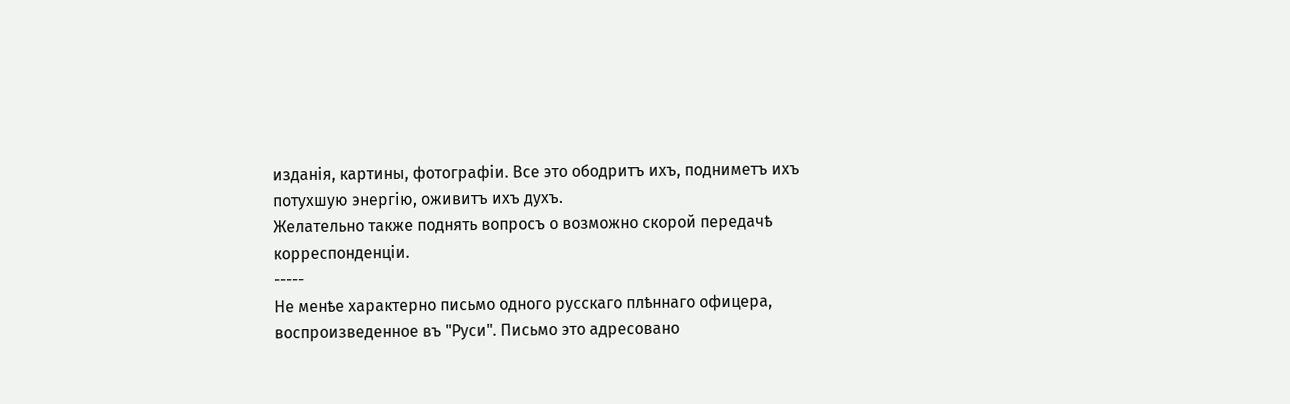изданія, картины, фотографіи. Все это ободритъ ихъ, подниметъ ихъ потухшую энергію, оживитъ ихъ духъ.
Желательно также поднять вопросъ о возможно скорой передачѣ корреспонденціи.
-----
Не менѣе характерно письмо одного русскаго плѣннаго офицера, воспроизведенное въ "Руси". Письмо это адресовано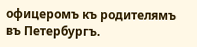офицеромъ къ родителямъ въ Петербургъ.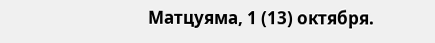Матцуяма, 1 (13) октября.